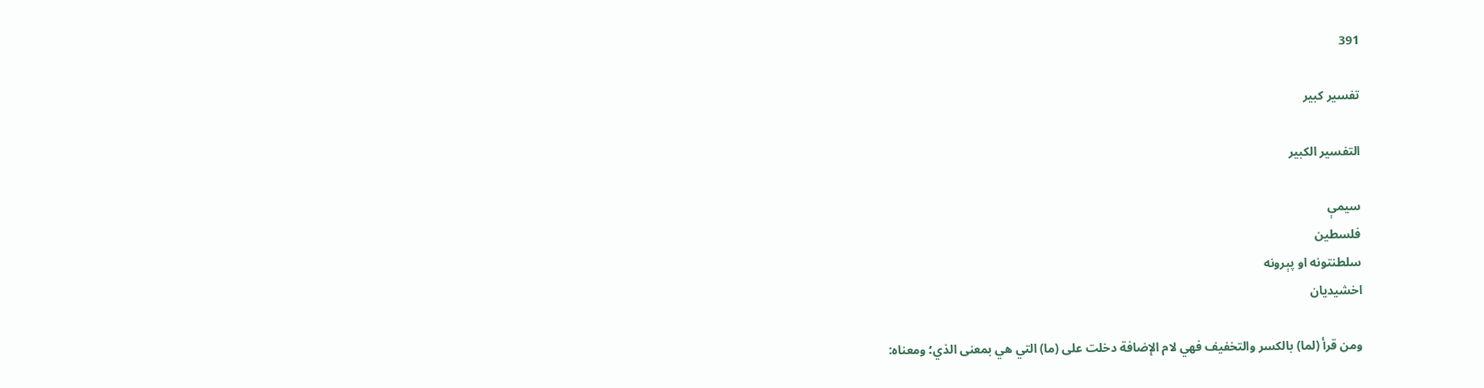391

تفسير کبير

التفسير الكبير

سیمې
فلسطين
سلطنتونه او پېرونه
اخشيديان

ومن قرأ (لما) بالكسر والتخفيف فهي لام الإضافة دخلت على (ما) التي هي بمعنى الذي؛ ومعناه: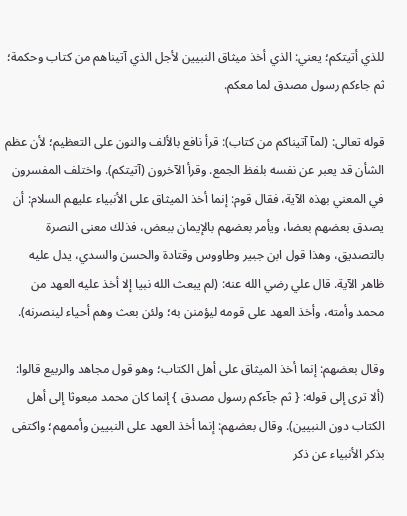للذي أتيتكم؛ يعني: الذي أخذ ميثاق النبيين لأجل الذي آتيناهم من كتاب وحكمة؛ ثم جاءكم رسول مصدق لما معكم.

قوله تعالى: (لمآ آتيناكم من كتاب): قرأ نافع بالألف والنون على التعظيم؛ لأن عظم الشأن قد يعبر عن نفسه بلفظ الجمع. وقرأ الآخرون (آتيتكم). واختلف المفسرون في المعني بهذه الآية، فقال قوم: إنما أخذ الميثاق على الأنبياء عليهم السلام: أن يصدق بعضهم بعضا، ويأمر بعضهم بالإيمان ببعض، فذلك معنى النصرة بالتصديق، وهذا قول ابن جبير وطاووس وقتادة والحسن والسدي، يدل عليه ظاهر الآية. قال علي رضي الله عنه: (لم يبعث الله نبيا إلا أخذ عليه العهد من محمد وأمته، وأخذ العهد على قومه ليؤمنن به؛ ولئن بعث وهم أحياء لينصرنه).

وقال بعضهم: إنما أخذ الميثاق على أهل الكتاب؛ وهو قول مجاهد والربيع قالوا: (ألا ترى إلى قوله: { ثم جآءكم رسول مصدق } إنما كان محمد مبعوثا إلى أهل الكتاب دون النبيين). وقال بعضهم: إنما أخذ العهد على النبيين وأممهم؛ واكتفى بذكر الأنبياء عن ذكر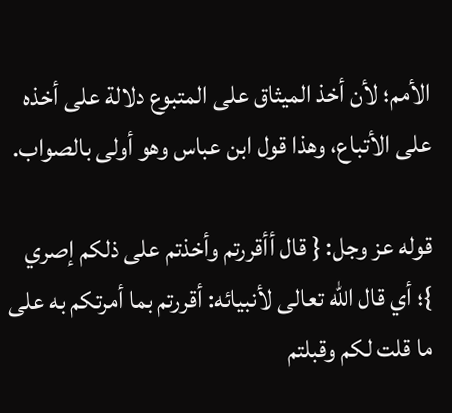الأمم؛ لأن أخذ الميثاق على المتبوع دلالة على أخذه على الأتباع، وهذا قول ابن عباس وهو أولى بالصواب.

قوله عز وجل: { قال أأقررتم وأخذتم على ذلكم إصري }؛ أي قال الله تعالى لأنبيائه: أقررتم بما أمرتكم به على ما قلت لكم وقبلتم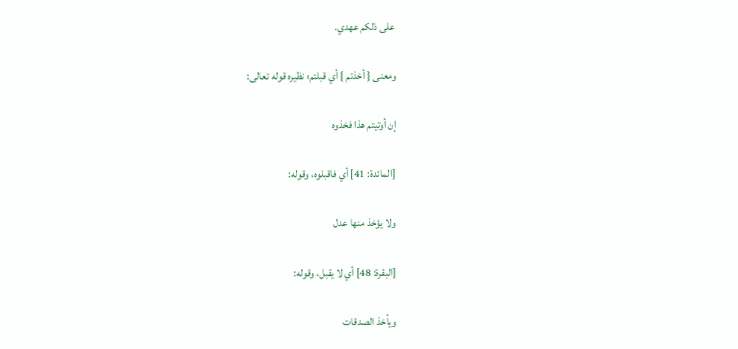على ذلكم عهدي.

ومعنى { أخذتم } أي قبلتم؛ نظيره قوله تعالى:

إن أوتيتم هذا فخذوه

[المائدة: 41] أي فاقبلوه، وقوله:

ولا يؤخذ منها عدل

[البقرة: 48] أي لا يقبل، وقوله:

ويأخذ الصدقات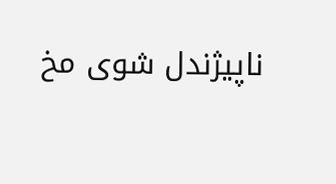ناپیژندل شوی مخ